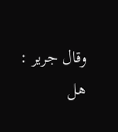وقال جرير :
هل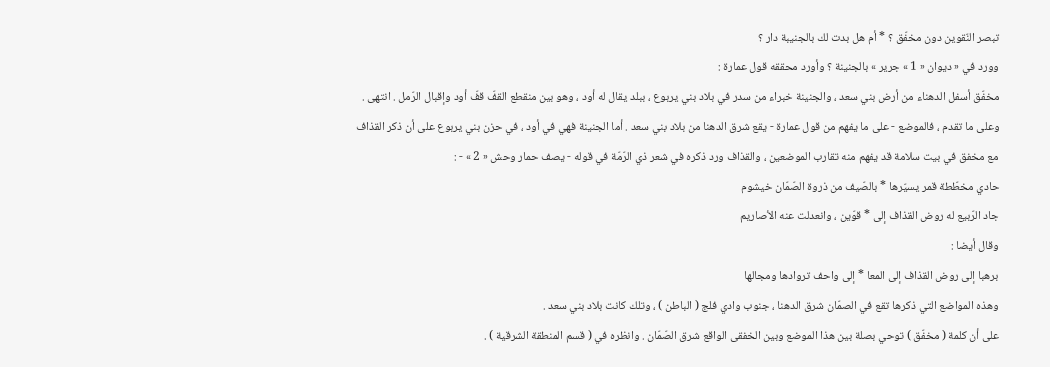تبصر النّقوين دون مخفّق ؟ * أم هل بدت لك بالجنيبة دار ؟
وورد في « ديوان « 1 » جرير » بالجنينة ؟ وأورد محققه قول عمارة :
مخفّق أسفل الدهناء من أرض بني سعد ، والجنينة خبراء من سدر في بلاد بني يربوع ، ببلد يقال له أود ، وهو بين منقطع القفّ قفّ أود وإقبال الرّمل . انتهى .
وعلى ما تقدم ، فالموضع - على ما يفهم من قول عمارة - يقع شرق الدهنا من بلاد بني سعد . أما الجنينة فهي في أود ، في حزن بني يربوع على أن ذكر القذاف مع مخفق في بيت سلامة قد يفهم منه تقارب الموضعين ، والقذاف ورد ذكره في شعر ذي الرّمّة في قوله - يصف حمار وحش « 2 » - :
حادي مخطّطة قمر يسيّرها * بالصّيف من ذروة الصّمّان خيشوم
جاد الرّبيع له روض القذاف إلى * قوّين ، وانعدلت عنه الأصاريم
وقال أيضا :
برهبا إلى روض القذاف إلى المعا * إلى واحف تروادها ومجالها
وهذه المواضع التي ذكرها تقع في الصمّان شرق الدهنا ، جنوب وادي فلج ( الباطن ) ، وتلك كانت بلاد بني سعد .
على أن كلمة ( مخفّق ) توحي بصلة بين هذا الموضع وبين الخفقى الواقع شرق الصّمّان . وانظره في ( قسم المنطقة الشرقية ) .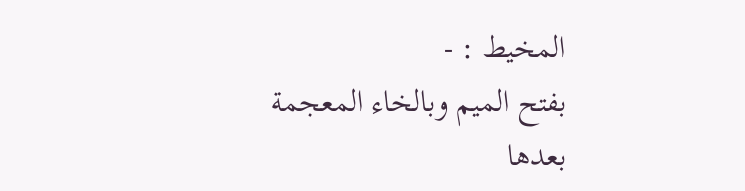المخيط : -
بفتح الميم وبالخاء المعجمة بعدها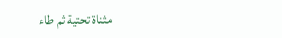مثناة تحتية ثم طاء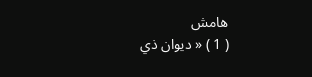هامش
( 1 ) « ديوان ذي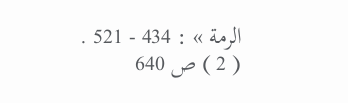الرمة » : 434 - 521 .
( 2 ) ص 640